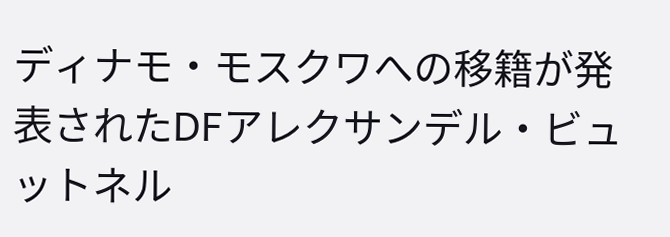ディナモ・モスクワへの移籍が発表されたDFアレクサンデル・ビュットネル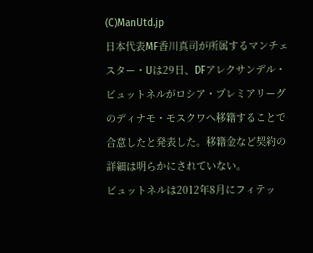(C)ManUtd.jp
日本代表MF香川真司が所属するマンチェスター・Uは29日、DFアレクサンデル・ビュットネルがロシア・プレミアリーグのディナモ・モスクワへ移籍することで合意したと発表した。移籍金など契約の詳細は明らかにされていない。
ビュットネルは2012年8月にフィテッ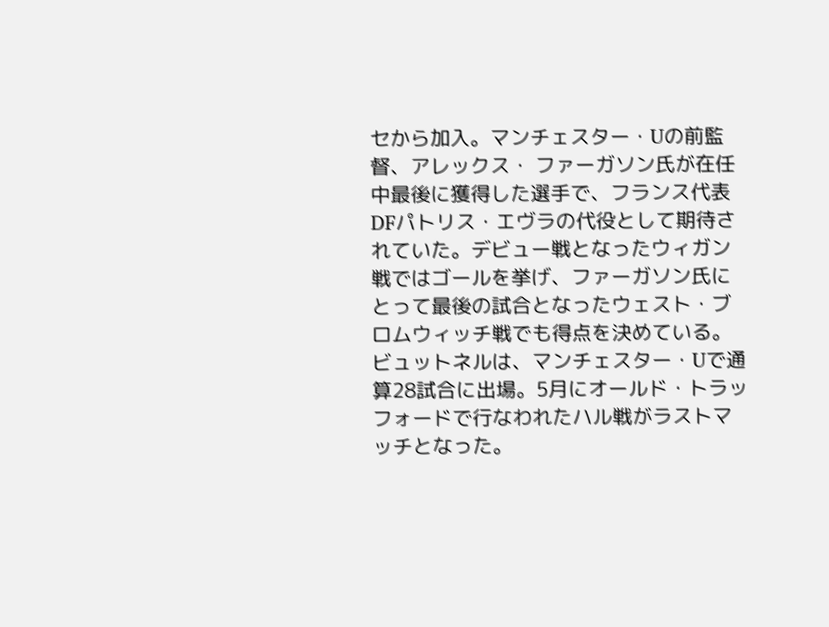セから加入。マンチェスター・Uの前監督、アレックス・ ファーガソン氏が在任中最後に獲得した選手で、フランス代表DFパトリス・エヴラの代役として期待されていた。デビュー戦となったウィガン戦ではゴールを挙げ、ファーガソン氏にとって最後の試合となったウェスト・ブロムウィッチ戦でも得点を決めている。
ビュットネルは、マンチェスター・Uで通算28試合に出場。5月にオールド・トラッフォードで行なわれたハル戦がラストマッチとなった。